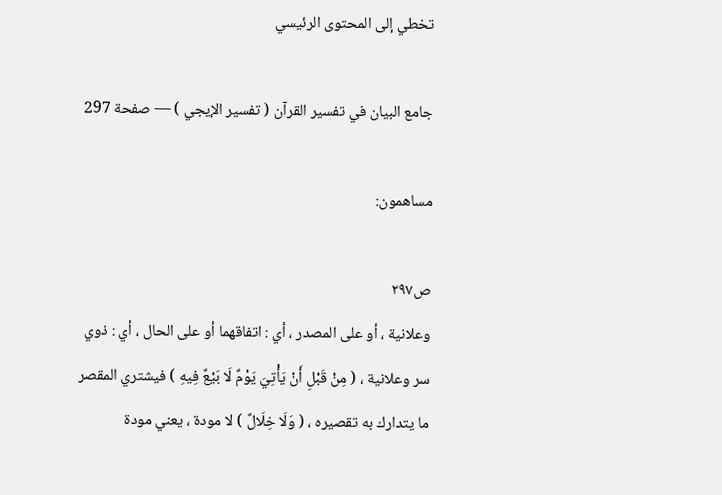تخطي إلى المحتوى الرئيسي

جامع البيان في تفسير القرآن ( تفسير الإيجي ) — صفحة 297

مساهمون:

ص٢٩٧
وعلانية ، أو على المصدر ، أي : اتفاقهما أو على الحال ، أي : ذوي سر وعلانية ، ( مِنْ قَبْلِ أَنْ يَأْتِيَ يَوْمٌ لَا بَيْعٌ فِيهِ ) فيشتري المقصر ما يتدارك به تقصيره ، ( وَلَا خِلَالٌ ) لا مودة ، يعني مودة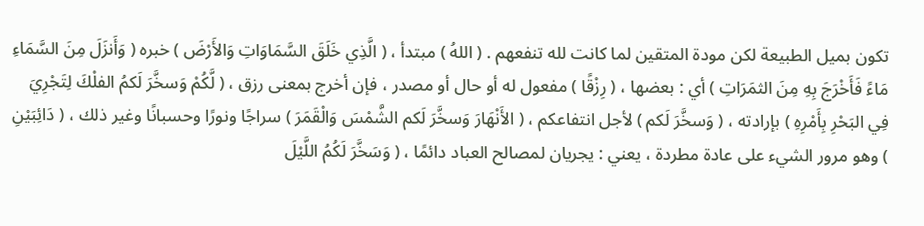تكون بميل الطبيعة لكن مودة المتقين لما كانت لله تنفعهم . ( اللهُ ) مبتدأ ، ( الَّذِي خَلَقَ السَّمَاوَاتِ وَالأَرْضَ ) خبره ( وَأَنزَلَ مِنَ السَّمَاءِ مَاءً فَأَخْرَجَ بِهِ مِنَ الثمَرَاتِ ) أي : بعضها ، ( رِزْقًا ) مفعول له أو حال أو مصدر ، فإن أخرج بمعنى رزق ، ( لَّكُمْ وَسخَّرَ لَكمُ الفلْكَ لِتَجْرِيَ فِي البَحْرِ بِأَمْرِهِ ) بإرادته ، ( وَسخَّرَ لَكم ) لأجل انتفاعكم ، ( الأَنْهَارَ وَسخَّرَ لَكم الشَّمْسَ وَالْقَمَرَ ) سراجًا ونورًا وحسبانًا وغير ذلك ، ( دَائِبَيْنِ ) وهو مرور الشيء على عادة مطردة ، يعني : يجريان لمصالح العباد دائمًا ، ( وَسَخَّرَ لَكُمُ اللَّيْلَ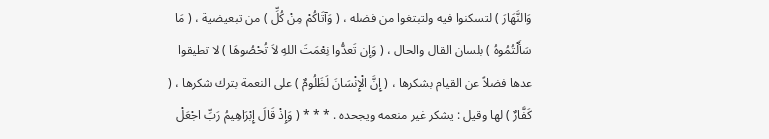وَالنَّهَارَ ) لتسكنوا فيه ولتبتغوا من فضله ، ( وَآتَاكُمْ مِنْ كُلِّ ) من تبعيضية ، ( مَا سَأَلْتُمُوهُ ) بلسان القال والحال ، ( وَإن تَعدُّوا نِعْمَتَ اللهِ لاَ تُحْصُوهَا ) لا تطيقوا عدها فضلاً عن القيام بشكرها ، ( إِنَّ الْإِنْسَانَ لَظَلُومٌ ) على النعمة بترك شكرها ، ( كَفَّارٌ ) لها وقيل : يشكر غير منعمه ويجحده . * * * ( وَإِذْ قَالَ إِبْرَاهِيمُ رَبِّ اجْعَلْ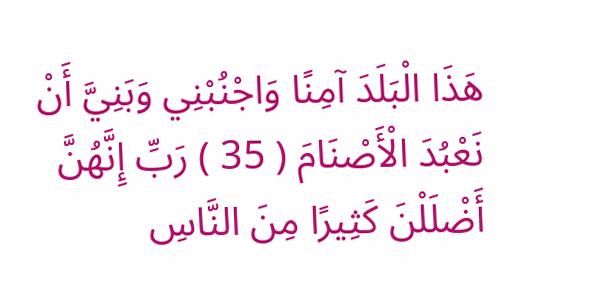هَذَا الْبَلَدَ آمِنًا وَاجْنُبْنِي وَبَنِيَّ أَنْ نَعْبُدَ الْأَصْنَامَ ( 35 ) رَبِّ إِنَّهُنَّ أَضْلَلْنَ كَثِيرًا مِنَ النَّاسِ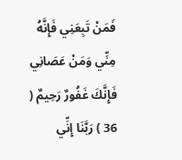فَمَنْ تَبِعَنِي فَإِنَّهُ مِنِّي وَمَنْ عَصَانِي فَإِنَّكَ غَفُورٌ رَحِيمٌ ( 36 ) رَبَّنَا إِنِّي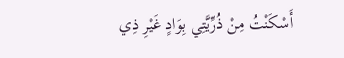أَسْكَنْتُ مِنْ ذُرِّيَّتِي بِوَادٍ غَيْرِ ذِي